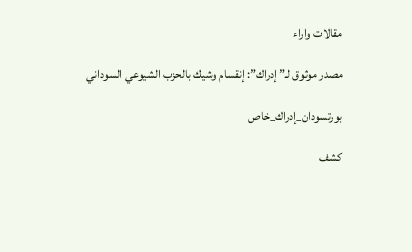مقالات واراء

مصدر موثوق لـ”إدراك”: إنقسام وشيك بالحزب الشيوعي السوداني

بورتسودان_إدراك_خاص

كشف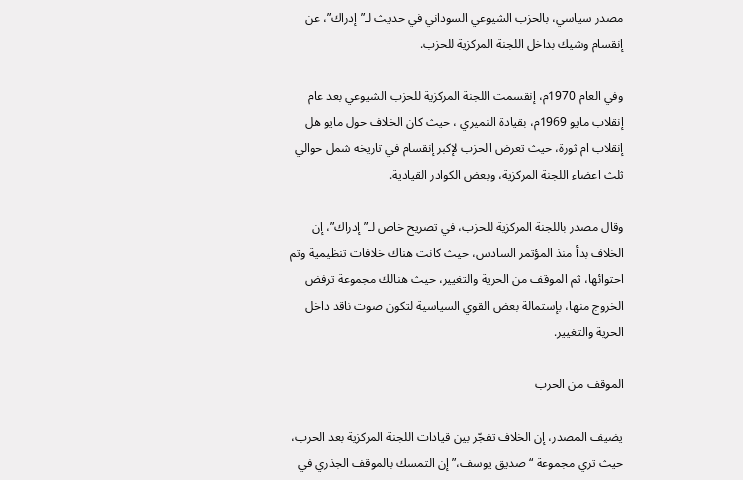مصدر سياسي، بالحزب الشيوعي السوداني في حديث لـ”إدراك”، عن إنقسام وشيك بداخل اللجنة المركزية للحزب.

وفي العام 1970م، إنقسمت اللجنة المركزية للحزب الشيوعي بعد عام إنقلاب مايو 1969م، بقيادة النميري ، حيث كان الخلاف حول مايو هل إنقلاب ام ثورة، حيث تعرض الحزب لإكبر إنقسام في تاريخه شمل حوالي ثلث اعضاء اللجنة المركزية، وبعض الكوادر القيادية.

وقال مصدر باللجنة المركزية للحزب، في تصريح خاص لـ”إدراك”، إن الخلاف بدأ منذ المؤتمر السادس، حيث كانت هناك خلافات تنظيمية وتم احتوائها، ثم الموقف من الحرية والتغيير، حيث هنالك مجموعة ترفض الخروج منها، بإستمالة بعض القوي السياسية لتكون صوت ناقد داخل الحرية والتغيير.

الموقف من الحرب

يضيف المصدر، إن الخلاف تفجّر بين قيادات اللجنة المركزية بعد الحرب، حيث تري مجموعة “صديق يوسف،” إن التمسك بالموقف الجذري في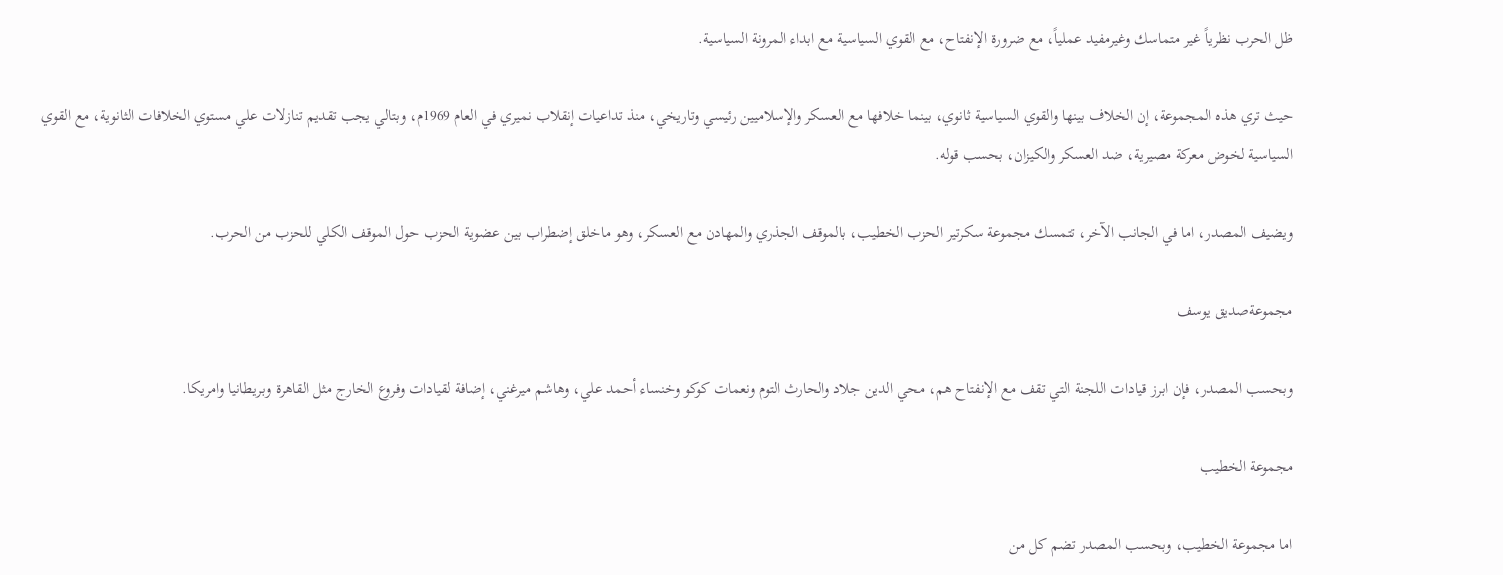ظل الحرب نظرياً غير متماسك وغيرمفيد عملياً، مع ضرورة الإنفتاح، مع القوي السياسية مع ابداء المرونة السياسية.

حيث تري هذه المجموعة، إن الخلاف بينها والقوي السياسية ثانوي، بينما خلافها مع العسكر والإسلاميين رئيسي وتاريخي، منذ تداعيات إنقلاب نميري في العام 1969م، وبتالي يجب تقديم تنازلات علي مستوي الخلافات الثانوية، مع القوي السياسية لخوض معركة مصيرية، ضد العسكر والكيزان، بحسب قوله.

ويضيف المصدر، اما في الجانب الآخر، تتمسك مجموعة سكرتير الحزب الخطيب، بالموقف الجذري والمهادن مع العسكر، وهو ماخلق إضطراب بين عضوية الحزب حول الموقف الكلي للحزب من الحرب.

مجموعةصديق يوسف

وبحسب المصدر، فإن ابرز قيادات اللجنة التي تقف مع الإنفتاح هم، محي الدين جلاد والحارث التوم ونعمات كوكو وخنساء أحمد علي، وهاشم ميرغني، إضافة لقيادات وفروع الخارج مثل القاهرة وبريطانيا وامريكا.

مجموعة الخطيب

اما مجموعة الخطيب، وبحسب المصدر تضم كل من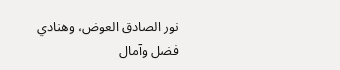نور الصادق العوض، وهنادي فضل وآمال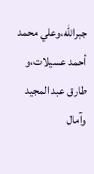جبرالله،وعلي محمد أحمد عسيلات،و طارق عبد المجيد وآمال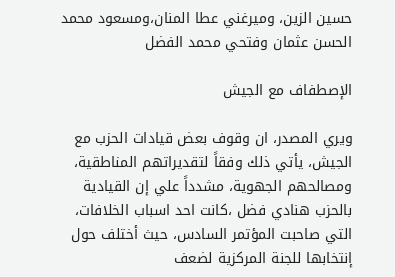حسين الزين، وميرغني عطا المنان،ومسعود محمد الحسن عثمان وفتحي محمد الفضل

الإصطفاف مع الجيش

ويري المصدر، ان وقوف بعض قيادات الحزب مع الجيش، يأتي ذلك وفقاً لتقديراتهم المناطقية، ومصالحهم الجهوية، مشدداً علي إن القيادية بالحزب هنادي فضل ،كانت احد اسباب الخلافات، التي صاحبت المؤتمر السادس، حيث أختلف حول إنتخابها للجنة المركزية لضعف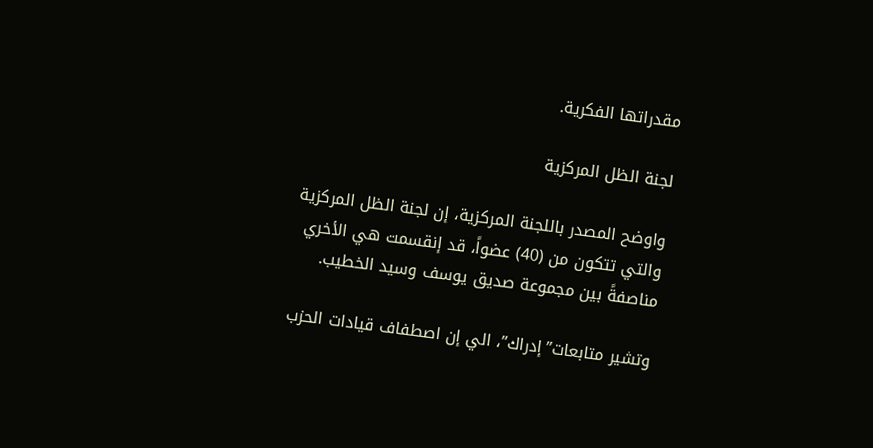مقدراتها الفكرية.

لجنة الظل المركزية

واوضح المصدر باللجنة المركزية، إن لجنة الظل المركزية والتي تتكون من (40) عضواً، قد إنقسمت هي الأخري مناصفةً بين مجموعة صديق يوسف وسيد الخطيب.

وتشير متابعات”إدراك”، الي إن اصطفاف قيادات الحزب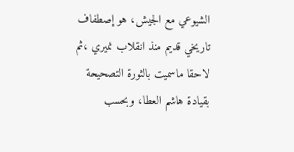الشيوعي مع الجيش، هو إصطفاف تاريخي قديم منذ انقلاب نميري ،ثم لاحقا ماسميت بالثورة التصحيحة بقيادة هاشم العطا، وبحسب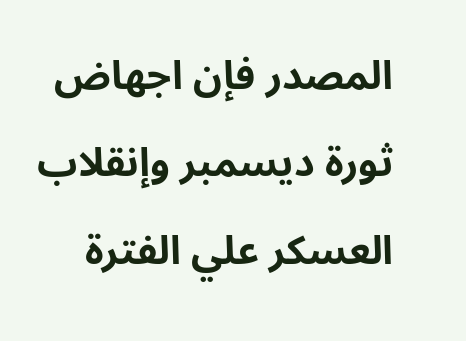المصدر فإن اجهاض ثورة ديسمبر وإنقلاب العسكر علي الفترة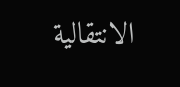الانتقالية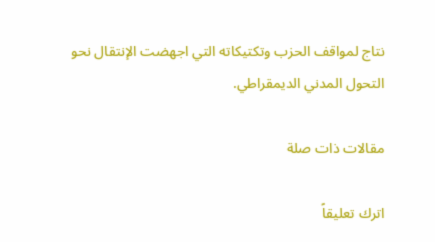نتاج لمواقف الحزب وتكتيكاته التي اجهضت الإنتقال نحو التحول المدني الديمقراطي.

مقالات ذات صلة

اترك تعليقاً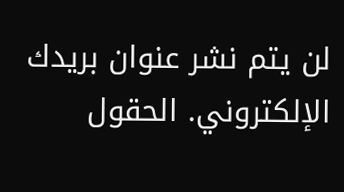لن يتم نشر عنوان بريدك الإلكتروني. الحقول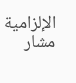الإلزامية مشار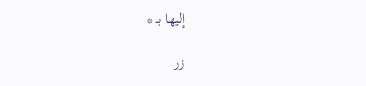إليها بـ *

زر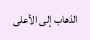الذهاب إلى الأعلى